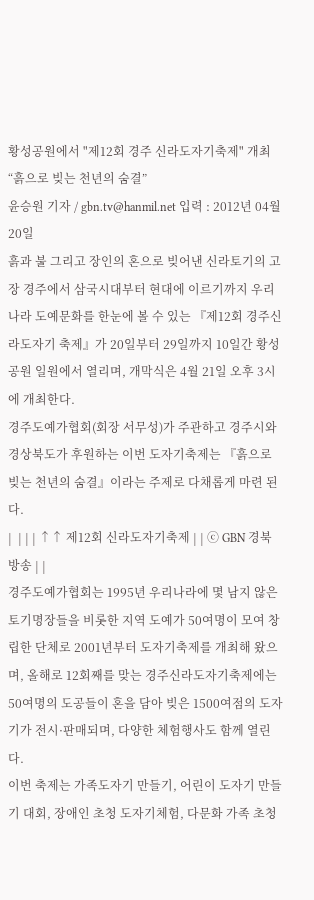황성공원에서 "제12회 경주 신라도자기축제" 개최
“흙으로 빚는 천년의 숨결”
윤승원 기자 / gbn.tv@hanmil.net 입력 : 2012년 04월 20일
흙과 불 그리고 장인의 혼으로 빚어낸 신라토기의 고장 경주에서 삼국시대부터 현대에 이르기까지 우리나라 도예문화를 한눈에 볼 수 있는 『제12회 경주신라도자기 축제』가 20일부터 29일까지 10일간 황성공원 일원에서 열리며, 개막식은 4월 21일 오후 3시에 개최한다.
경주도예가협회(회장 서무성)가 주관하고 경주시와 경상북도가 후원하는 이번 도자기축제는 『흙으로 빚는 천년의 숨결』이라는 주제로 다채롭게 마련 된다.
|  | | | ↑↑ 제12회 신라도자기축제 | | ⓒ GBN 경북방송 | |
경주도예가협회는 1995년 우리나라에 몇 남지 않은 토기명장들을 비롯한 지역 도예가 50여명이 모여 창립한 단체로 2001년부터 도자기축제를 개최해 왔으며, 올해로 12회째를 맞는 경주신라도자기축제에는 50여명의 도공들이 혼을 담아 빚은 1500여점의 도자기가 전시·판매되며, 다양한 체험행사도 함께 열린다.
이번 축제는 가족도자기 만들기, 어린이 도자기 만들기 대회, 장애인 초청 도자기체험, 다문화 가족 초청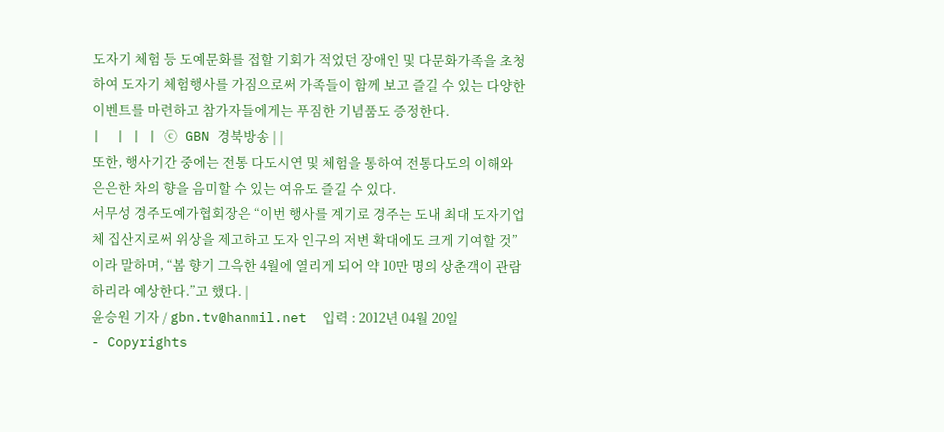도자기 체험 등 도예문화를 접할 기회가 적었던 장애인 및 다문화가족을 초청하여 도자기 체험행사를 가짐으로써 가족들이 함께 보고 즐길 수 있는 다양한 이벤트를 마련하고 참가자들에게는 푸짐한 기념품도 증정한다.
|  | | | ⓒ GBN 경북방송 | |
또한, 행사기간 중에는 전통 다도시연 및 체험을 통하여 전통다도의 이해와 은은한 차의 향을 음미할 수 있는 여유도 즐길 수 있다.
서무성 경주도예가협회장은 “이번 행사를 계기로 경주는 도내 최대 도자기업체 집산지로써 위상을 제고하고 도자 인구의 저변 확대에도 크게 기여할 것”이라 말하며, “봄 향기 그윽한 4월에 열리게 되어 약 10만 명의 상춘객이 관람하리라 예상한다.”고 했다. |
윤승원 기자 / gbn.tv@hanmil.net  입력 : 2012년 04월 20일
- Copyrights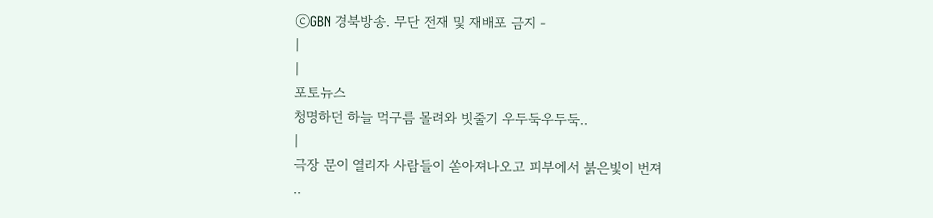ⓒGBN 경북방송. 무단 전재 및 재배포 금지 -
|
|
포토뉴스
청명하던 하늘 먹구름 몰려와 빗줄기 우두둑우두둑..
|
극장 문이 열리자 사람들이 쏟아져나오고 피부에서 붉은빛이 번져
..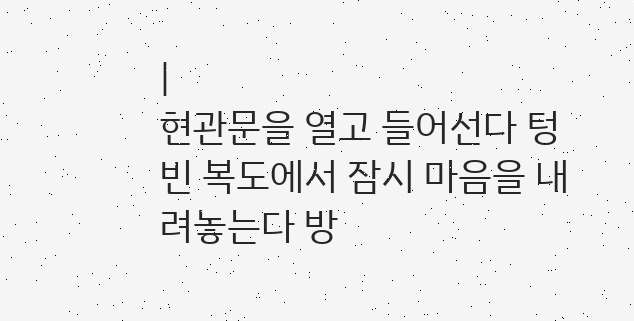|
현관문을 열고 들어선다 텅 빈 복도에서 잠시 마음을 내려놓는다 방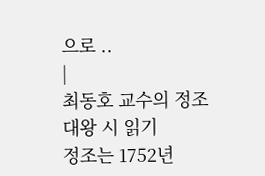으로 ..
|
최동호 교수의 정조대왕 시 읽기
정조는 1752년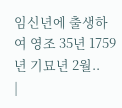임신년에 출생하여 영조 35년 1759년 기묘년 2월..
|